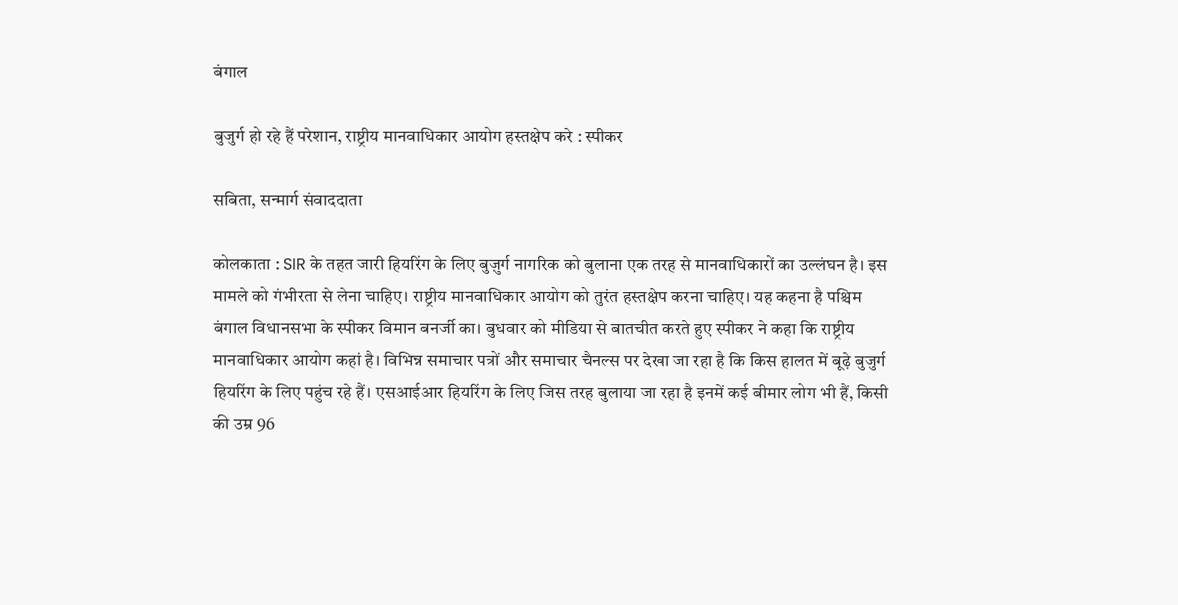बंगाल

बुजुर्ग हो रहे हैं परेशान, राष्ट्रीय मानवाधिकार आयोग हस्तक्षेप करे : स्पीकर

सबिता, सन्मार्ग संवाददाता

कोलकाता : SIR के तहत जारी हियरिंग के लिए बुज़ुर्ग नागरिक को बुलाना एक तरह से मानवाधिकारों का उल्लंघन है। इस मामले को गंभीरता से लेना चाहिए। राष्ट्रीय मानवाधिकार आयोग को तुरंत हस्तक्षेप करना चाहिए। यह कहना है पश्चिम बंगाल विधानसभा के स्पीकर विमान बनर्जी का। बुधवार को मीडिया से बातचीत करते हुए स्पीकर ने कहा कि राष्ट्रीय मानवाधिकार आयोग कहां है। विभिन्न समाचार पत्रों और समाचार चैनल्स पर देखा जा रहा है कि किस हालत में बूढ़े बुजुर्ग हियरिंग के लिए पहुंच रहे हैं। एसआईआर हियरिंग के लिए जिस तरह बुलाया जा रहा है इनमें कई बीमार लोग भी हैं, किसी की उम्र 96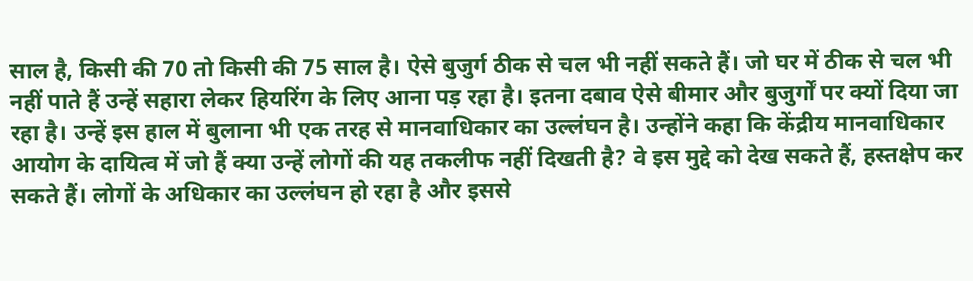साल है, किसी की 70 तो किसी की 75 साल है। ऐसे बुजुर्ग ठीक से चल भी नहीं सकते हैं। जो घर में ठीक से चल भी नहीं पाते हैं उन्हें सहारा लेकर हियरिंग के लिए आना पड़ रहा है। इतना दबाव ऐसे बीमार और बुजुर्गों पर क्यों दिया जा रहा है। उन्हें इस हाल में बुलाना भी एक तरह से मानवाधिकार का उल्लंघन है। उन्होंने कहा कि केंद्रीय मानवाधिकार आयोग के दायित्व में जो हैं क्या उन्हें लोगों की यह तकलीफ नहीं दिखती है? वे इस मुद्दे को देख सकते हैं, हस्तक्षेप कर सकते हैं। लोगों के अधिकार का उल्लंघन हो रहा है और इससे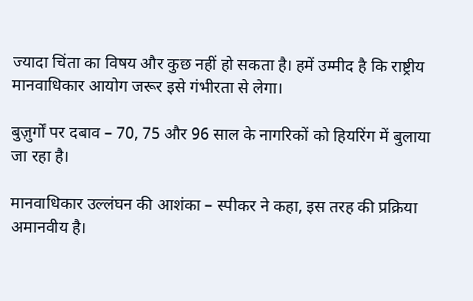ज्यादा चिंता का विषय और कुछ नहीं हो सकता है। हमें उम्मीद है कि राष्ट्रीय मानवाधिकार आयोग जरूर इसे गंभीरता से लेगा।

बुज़ुर्गों पर दबाव – 70, 75 और 96 साल के नागरिकों को हियरिंग में बुलाया जा रहा है।

मानवाधिकार उल्लंघन की आशंका – स्पीकर ने कहा, इस तरह की प्रक्रिया अमानवीय है।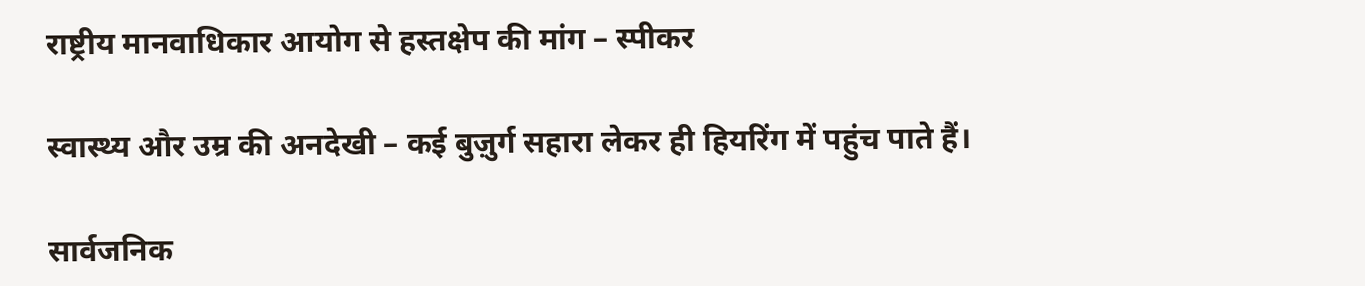राष्ट्रीय मानवाधिकार आयोग से हस्तक्षेप की मांग – स्पीकर

स्वास्थ्य और उम्र की अनदेखी – कई बुज़ुर्ग सहारा लेकर ही हियरिंग में पहुंच पाते हैं।

सार्वजनिक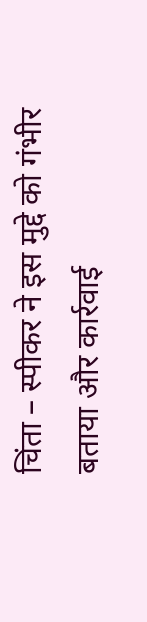चिंता – स्पीकर ने इस मुद्दे को गंभीर बताया और कार्रवाई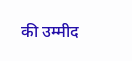की उम्मीद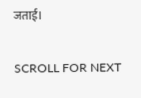जताई।

SCROLL FOR NEXT